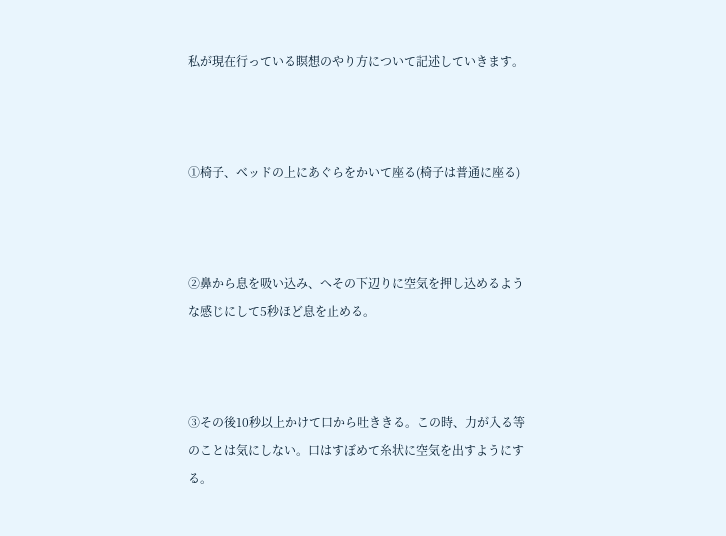私が現在行っている瞑想のやり方について記述していきます。



①椅子、ベッドの上にあぐらをかいて座る(椅子は普通に座る)



②鼻から息を吸い込み、へその下辺りに空気を押し込めるような感じにして5秒ほど息を止める。



③その後10秒以上かけて口から吐ききる。この時、力が入る等のことは気にしない。口はすぼめて糸状に空気を出すようにする。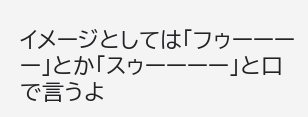イメージとしては「フゥーーーー」とか「スゥーーーー」と口で言うよ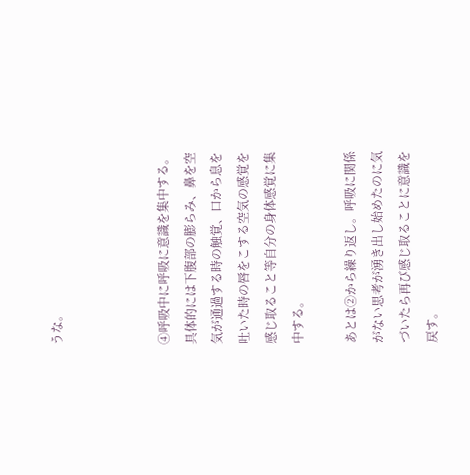うな。



④呼吸中に呼吸に意識を集中する。具体的には下腹部の膨らみ、鼻を空気が通過する時の触覚、口から息を吐いた時の唇をこする空気の感覚を感じ取ること等自分の身体感覚に集中する。

あとは②から繰り返し。呼吸に関係がない思考が湧き出し始めたのに気づいたら再び感じ取ることに意識を戻す。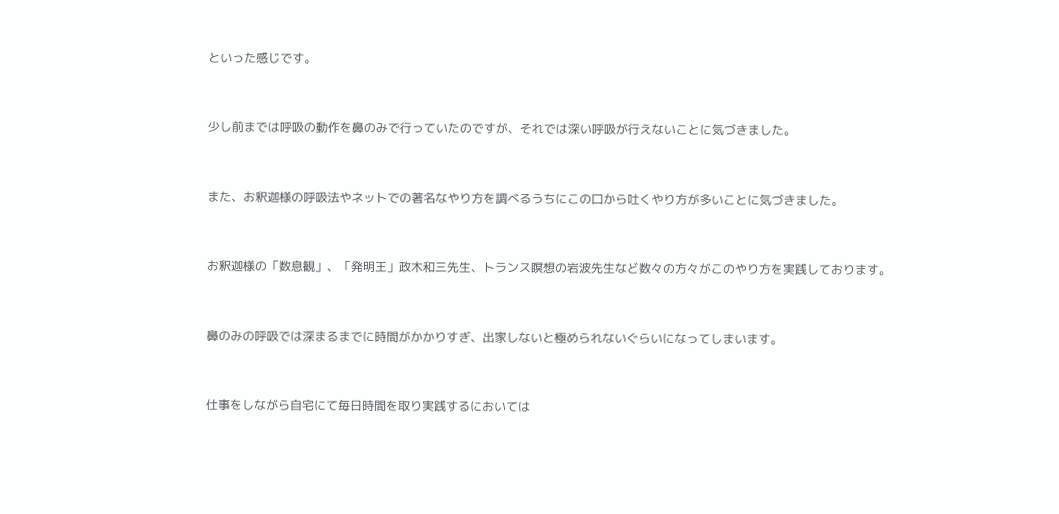といった感じです。



少し前までは呼吸の動作を鼻のみで行っていたのですが、それでは深い呼吸が行えないことに気づきました。



また、お釈迦様の呼吸法やネットでの著名なやり方を調べるうちにこの口から吐くやり方が多いことに気づきました。



お釈迦様の「数息観」、「発明王」政木和三先生、トランス瞑想の岩波先生など数々の方々がこのやり方を実践しております。



鼻のみの呼吸では深まるまでに時間がかかりすぎ、出家しないと極められないぐらいになってしまいます。



仕事をしながら自宅にて毎日時間を取り実践するにおいては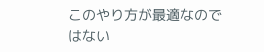このやり方が最適なのではない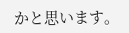かと思います。